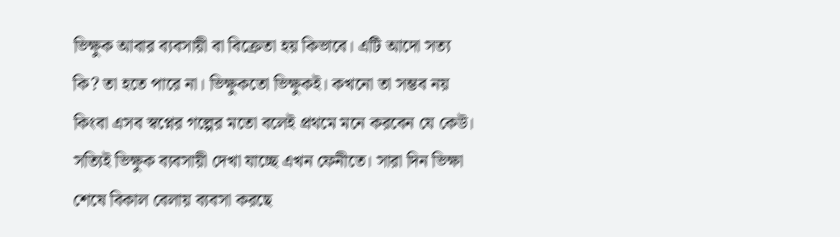ভিক্ষুক আবার ব্যবসায়ী বা বিক্রেতা হয় কিভাবে। এটি আদো সত্য কি? তা হতে পারে না। ভিক্ষুকতো ভিক্ষুকই। কখনো তা সম্ভব নয় কিংবা এসব স্বপ্নের গল্পের মতো বলেই প্রথমে মনে করবেন যে কেউ। সত্যিই ভিক্ষুক ব্যবসায়ী দেখা যাচ্ছে এখন ফেনীতে। সারা দিন ভিক্ষা শেষে বিকাল বেলায় ব্যবসা করছে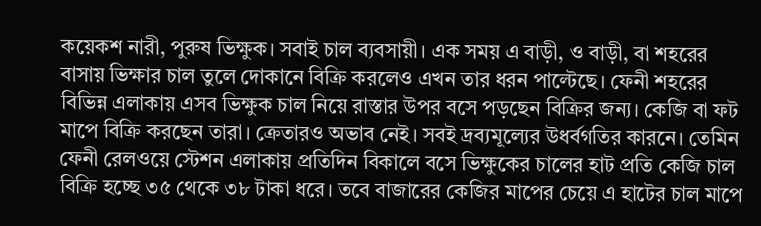কয়েকশ নারী, পুরুষ ভিক্ষুক। সবাই চাল ব্যবসায়ী। এক সময় এ বাড়ী, ও বাড়ী, বা শহরের বাসায় ভিক্ষার চাল তুলে দোকানে বিক্রি করলেও এখন তার ধরন পাল্টেছে। ফেনী শহরের বিভিন্ন এলাকায় এসব ভিক্ষুক চাল নিয়ে রাস্তার উপর বসে পড়ছেন বিক্রির জন্য। কেজি বা ফট মাপে বিক্রি করছেন তারা। ক্রেতারও অভাব নেই। সবই দ্রব্যমূল্যের উধর্বগতির কারনে। তেমিন ফেনী রেলওয়ে স্টেশন এলাকায় প্রতিদিন বিকালে বসে ভিক্ষুকের চালের হাট প্রতি কেজি চাল বিক্রি হচ্ছে ৩৫ থেকে ৩৮ টাকা ধরে। তবে বাজারের কেজির মাপের চেয়ে এ হাটের চাল মাপে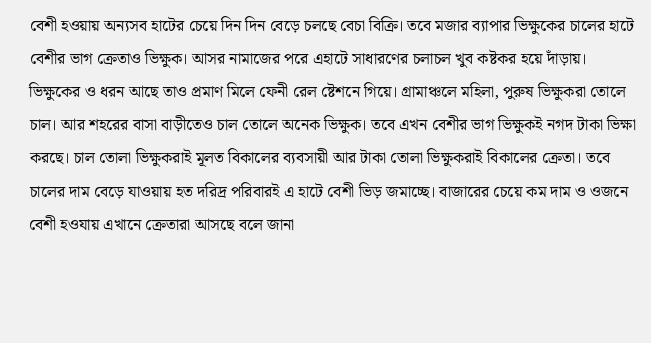বেশী হওয়ায় অন্যসব হাটের চেয়ে দিন দিন বেড়ে চলছে বেচা বিক্রি। তবে মজার ব্যাপার ভিক্ষুকের চালের হাটে বেশীর ভাগ ক্রেতাও ভিক্ষুক। আসর নামাজের পরে এহাটে সাধারণের চলাচল খুব কষ্টকর হয়ে দাঁড়ায়। ভিক্ষুকের ও ধরন আছে তাও প্রমাণ মিলে ফেনী রেল ষ্টেশনে গিয়ে। গ্রামাঞ্চলে মহিলা, পুরুষ ভিক্ষুকরা তোলে চাল। আর শহরের বাসা বাড়ীতেও চাল তোলে অনেক ভিক্ষুক। তবে এখন বেশীর ভাগ ভিক্ষুকই নগদ টাকা ভিক্ষা করছে। চাল তোলা ভিক্ষুকরাই মূলত বিকালের ব্যবসায়ী আর টাকা তোলা ভিক্ষুকরাই বিকালের ক্রেতা। তবে চালের দাম বেড়ে যাওয়ায় হত দরিদ্র পরিবারই এ হাটে বেশী ভিড় জমাচ্ছে। বাজারের চেয়ে কম দাম ও ওজনে বেশী হওযায় এখানে ক্রেতারা আসছে বলে জানা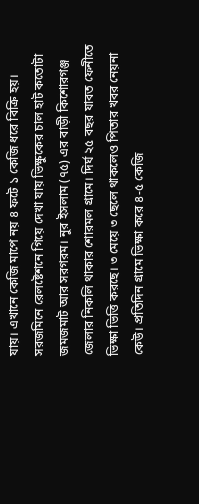যায়। এখানে কেজি মাপে নয় ৪ ফটে ১ কেজি ধরে বিক্রি হয়। সরজমিনে রেলষ্টেশনে গিয়ে দেখা যায় ভিক্ষুকের চাল হাট কতোটা জমজমাট আর সরগরম। নুর ইসলাম (৭৫) এর বাড়ী কিশোরগঞ্জ জেলার নিকলি থাকার শোরমল গ্রামে। দির্ঘ ২৫ বছর যাবত ফেনীতে ভিক্ষা ভিত্তি করছে। ৩ মেয়ে ৩ ছেলে থাকলেও পিতার খবর নেয়না কেউ। প্রতিদিন গ্রামে ভিক্ষা করে ৪-৫ কেজি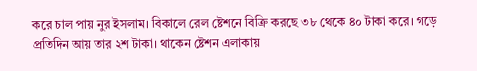করে চাল পায় নুর ইসলাম। বিকালে রেল ষ্টেশনে বিক্রি করছে ৩৮ থেকে ৪০ টাকা করে। গড়ে প্রতিদিন আয় তার ২শ টাকা। থাকেন ষ্টেশন এলাকায়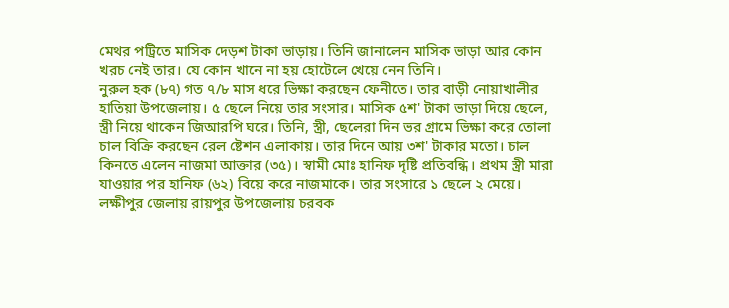মেথর পট্রিতে মাসিক দেড়শ টাকা ভাড়ায়। তিনি জানালেন মাসিক ভাড়া আর কোন খরচ নেই তার। যে কোন খানে না হয় হোটেলে খেয়ে নেন তিনি।
নুরুল হক (৮৭) গত ৭/৮ মাস ধরে ভিক্ষা করছেন ফেনীতে। তার বাড়ী নোয়াখালীর হাতিয়া উপজেলায়। ৫ ছেলে নিয়ে তার সংসার। মাসিক ৫শ' টাকা ভাড়া দিয়ে ছেলে, স্ত্রী নিয়ে থাকেন জিআরপি ঘরে। তিনি, স্ত্রী, ছেলেরা দিন ভর গ্রামে ভিক্ষা করে তোলা চাল বিক্রি করছেন রেল ষ্টেশন এলাকায়। তার দিনে আয় ৩শ' টাকার মতো। চাল কিনতে এলেন নাজমা আক্তার (৩৫)। স্বামী মোঃ হানিফ দৃষ্টি প্রতিবন্ধি। প্রথম স্ত্রী মারা যাওয়ার পর হানিফ (৬২) বিয়ে করে নাজমাকে। তার সংসারে ১ ছেলে ২ মেয়ে। লক্ষীপুর জেলায় রায়পুর উপজেলায় চরবক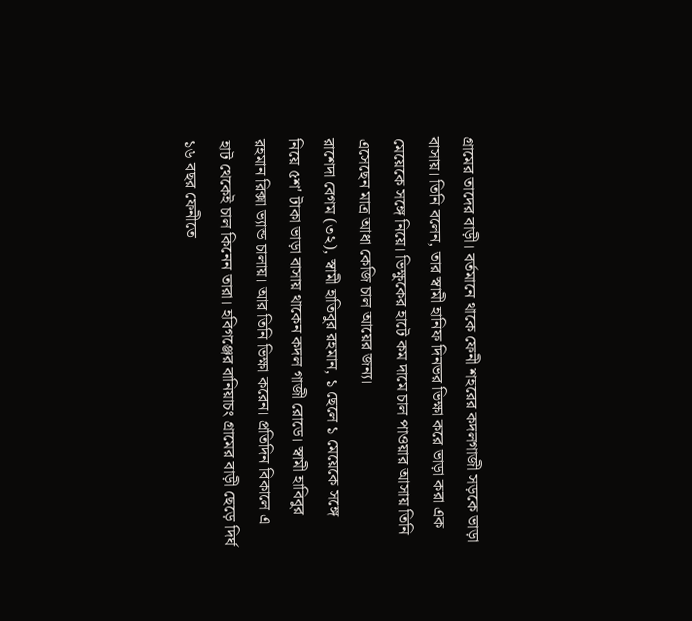গ্রামের তাদের বাড়ী। বর্তমানে থাকে ফেনী শহরের কদলগাজী সড়কে ভাড়া বাসায়। তিনি বলেন, তার স্বামী হানিফ দিনভর ভিক্ষা করে ভাড়া করা এক মেয়েকে সঙ্গে নিয়ে। ভিক্ষুকের হাটে কম দামে চাল পাওয়ার আসায় তিনি এসেছেন মাত্র আধা কেজি চাল আয়ের জন্য।
রাশেদা বেগম (৩২), স্বামী হাতিবুর রহমান, ১ ছেলে ১ মেয়েকে সঙ্গে নিয়ে ৫শ' টাকা ভাড়া বাসায় থাকেন কদল গাজী রোডে। স্বামী হাবিবুর রহমান রিক্সা ভ্যান্ড চালায়। আর তিনি ভিক্ষা করেন। প্রতিদিন বিকালে এ হাট থেকেই চাল কিনেন তারা। হবিগঞ্জের বানিয়াচং গ্রামের বাড়ী ছেড়ে দির্ঘ ১৬ বছর ফেনীতে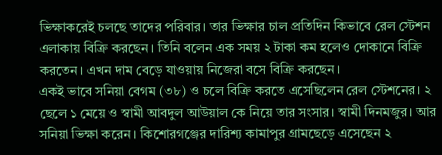ভিক্ষাকরেই চলছে তাদের পরিবার। তার ভিক্ষার চাল প্রতিদিন কিভাবে রেল স্টেশন এলাকায় বিক্রি করছেন। তিনি বলেন এক সময় ২ টাকা কম হলেও দোকানে বিক্রি করতেন। এখন দাম বেড়ে যাওয়ায় নিজেরা বসে বিক্রি করছেন।
একই ভাবে সনিয়া বেগম (৩৮) ও চলে বিক্রি করতে এসেছিলেন রেল স্টেশনের। ২ ছেলে ১ মেয়ে ও স্বামী আবদুল আউয়াল কে নিয়ে তার সংসার। স্বামী দিনমজুর। আর সনিয়া ভিক্ষা করেন। কিশোরগঞ্জের দারিশ্য কামাপুর গ্রামছেড়ে এসেছেন ২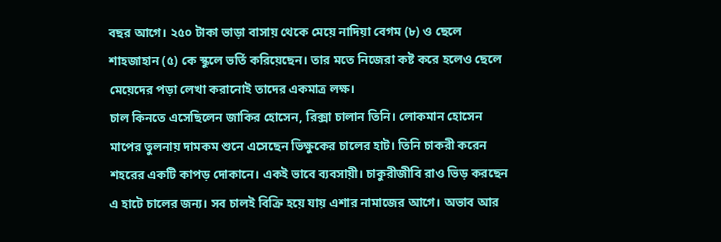বছর আগে। ২৫০ টাকা ভাড়া বাসায় থেকে মেয়ে নাদিয়া বেগম (৮) ও ছেলে শাহজাহান (৫) কে স্কুলে ভর্তি করিয়েছেন। তার মতে নিজেরা কষ্ট করে হলেও ছেলে মেয়েদের পড়া লেখা করানোই তাদের একমাত্র লক্ষ।
চাল কিনতে এসেছিলেন জাকির হোসেন, রিক্সা চালান তিনি। লোকমান হোসেন মাপের তুলনায় দামকম শুনে এসেছেন ভিক্ষুকের চালের হাট। তিনি চাকরী করেন শহরের একটি কাপড় দোকানে। একই ভাবে ব্যবসায়ী। চাকুরীজীবি রাও ভিড় করছেন এ হাটে চালের জন্য। সব চালই বিক্রি হয়ে যায় এশার নামাজের আগে। অভাব আর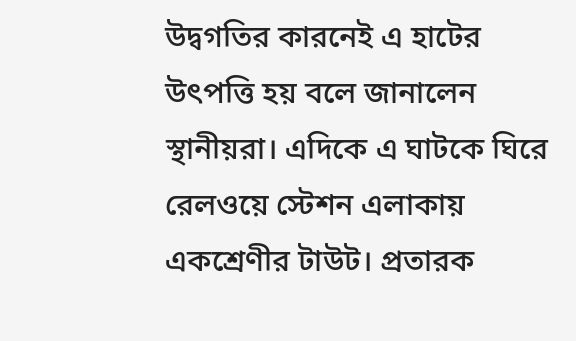উদ্বগতির কারনেই এ হাটের উৎপত্তি হয় বলে জানালেন স্থানীয়রা। এদিকে এ ঘাটকে ঘিরে রেলওয়ে স্টেশন এলাকায় একশ্রেণীর টাউট। প্রতারক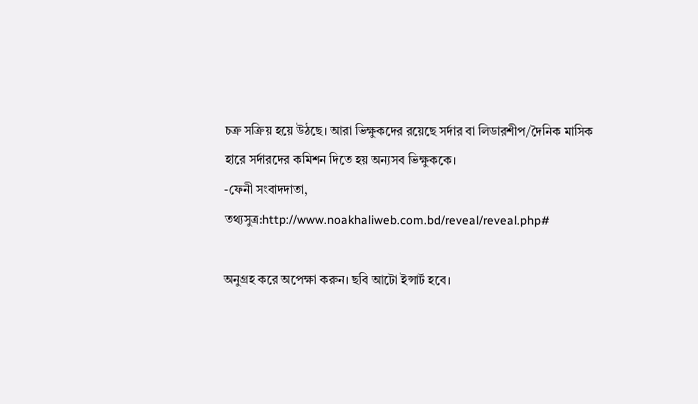চক্র সক্রিয় হয়ে উঠছে। আরা ভিক্ষুকদের রয়েছে সর্দার বা লিডারশীপ/দৈনিক মাসিক হারে সর্দারদের কমিশন দিতে হয় অন্যসব ভিক্ষুককে।
-ফেনী সংবাদদাতা, তথ্যসুত্র:http://www.noakhaliweb.com.bd/reveal/reveal.php#

অনুগ্রহ করে অপেক্ষা করুন। ছবি আটো ইন্সার্ট হবে।